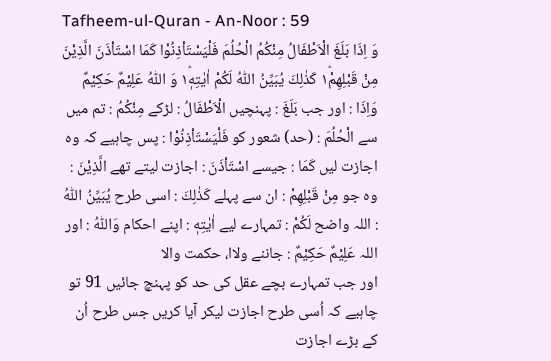Tafheem-ul-Quran - An-Noor : 59
وَ اِذَا بَلَغَ الْاَطْفَالُ مِنْكُمُ الْحُلُمَ فَلْیَسْتَاْذِنُوْا كَمَا اسْتَاْذَنَ الَّذِیْنَ مِنْ قَبْلِهِمْ١ؕ كَذٰلِكَ یُبَیِّنُ اللّٰهُ لَكُمْ اٰیٰتِهٖ١ؕ وَ اللّٰهُ عَلِیْمٌ حَكِیْمٌ
وَاِذَا : اور جب بَلَغَ : پہنچیں الْاَطْفَالُ : لڑکے مِنْكُمُ : تم میں سے الْحُلُمَ : (حد) شعور کو فَلْيَسْتَاْذِنُوْا : پس چاہیے کہ وہ اجازت لیں كَمَا : جیسے اسْتَاْذَنَ : اجازت لیتے تھے الَّذِيْنَ : وہ جو مِنْ قَبْلِهِمْ : ان سے پہلے كَذٰلِكَ : اسی طرح يُبَيِّنُ اللّٰهُ : اللہ واضح لَكُمْ : تمہارے لیے اٰيٰتِهٖ : اپنے احکام وَاللّٰهُ : اور اللہ عَلِيْمٌ حَكِيْمٌ : جاننے ولاا، حکمت والا
اور جب تمہارے بچے عقل کی حد کو پہنچ جائیں 91 تو چاہیے کہ اُسی طرح اجازت لیکر آیا کریں جس طرح اُن کے بڑے اجازت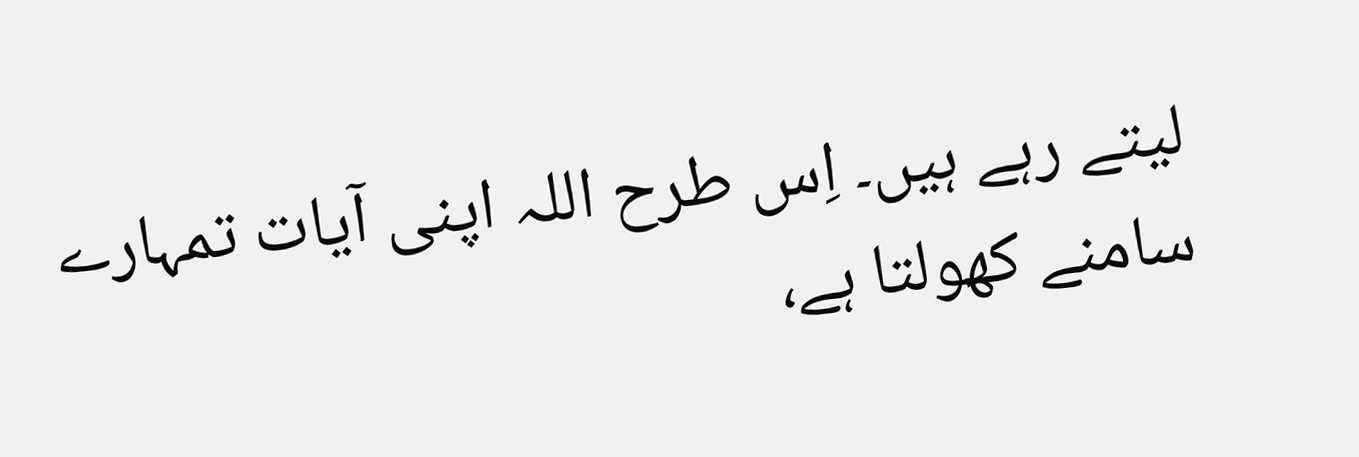لیتے رہے ہیں۔ اِس طرح اللہ اپنی آیات تمہارے سامنے کھولتا ہے،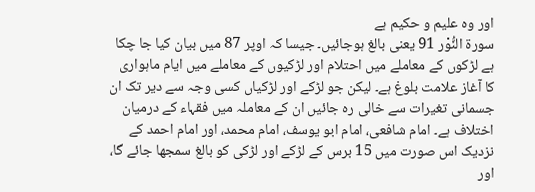اور وہ علیم و حکیم ہے
سورة النُّوْر 91 یعنی بالغ ہوجائیں۔ جیسا کہ اوپر 87 میں بیان کیا جا چکا ہے لڑکوں کے معاملے میں احتلام اور لڑکیوں کے معاملے میں ایام ماہواری کا آغاز علامت بلوغ ہے۔ لیکن جو لڑکے اور لڑکیاں کسی وجہ سے دیر تک ان جسمانی تغیرات سے خالی رہ جائیں ان کے معاملہ میں فقہاء کے درمیان اختلاف ہے۔ امام شافعی، امام ابو یوسف، امام محمد، اور امام احمد کے نزدیک اس صورت میں 15 برس کے لڑکے اور لڑکی کو بالغ سمجھا جائے گا، اور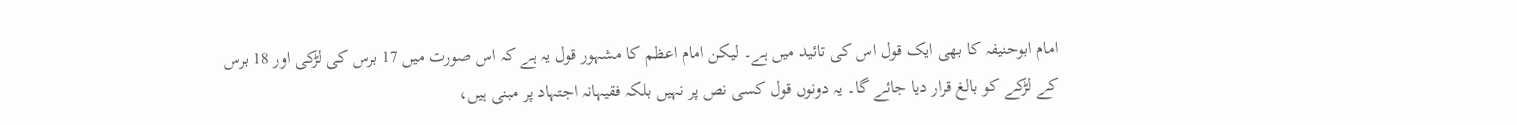امام ابوحنیفہ کا بھی ایک قول اس کی تائید میں ہے۔ لیکن امام اعظم کا مشہور قول یہ ہے کہ اس صورت میں 17 برس کی لڑکی اور 18 برس کے لڑکے کو بالغ قرار دیا جائے گا۔ یہ دونوں قول کسی نص پر نہیں بلکہ فقیہانہ اجتہاد پر مبنی ہیں،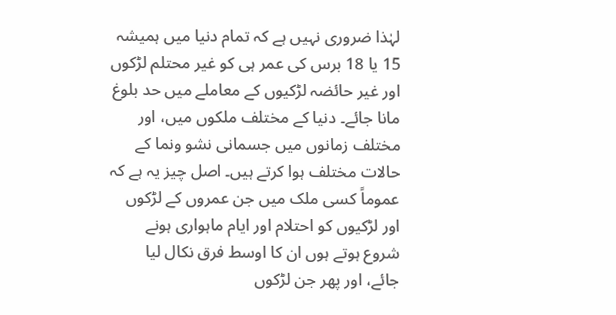لہٰذا ضروری نہیں ہے کہ تمام دنیا میں ہمیشہ 15 یا 18 برس کی عمر ہی کو غیر محتلم لڑکوں اور غیر حائضہ لڑکیوں کے معاملے میں حد بلوغ مانا جائے۔ دنیا کے مختلف ملکوں میں، اور مختلف زمانوں میں جسمانی نشو ونما کے حالات مختلف ہوا کرتے ہیں۔ اصل چیز یہ ہے کہ عموماً کسی ملک میں جن عمروں کے لڑکوں اور لڑکیوں کو احتلام اور ایام ماہواری ہونے شروع ہوتے ہوں ان کا اوسط فرق نکال لیا جائے، اور پھر جن لڑکوں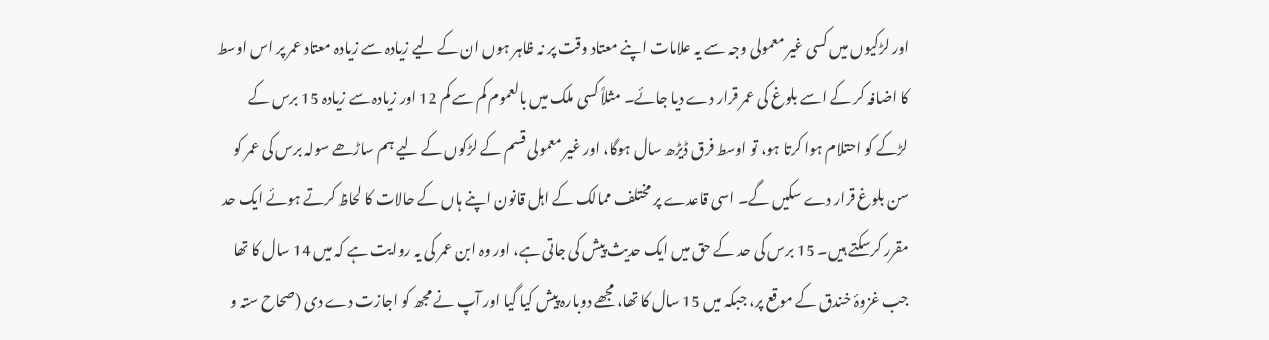اور لڑکیوں میں کسی غیر معمولی وجہ سے یہ علامات اپنے معتاد وقت پر نہ ظاہر ہوں ان کے لیے زیادہ سے زیادہ معتاد عمر پر اس اوسط کا اضافہ کر کے اسے بلوغ کی عمر قرار دے دیا جائے۔ مثلاً کسی ملک میں بالعموم کم سے کم 12 اور زیادہ سے زیادہ 15 برس کے لڑکے کو احتلام ہوا کرتا ہو، تو اوسط فرق ڈیڑھ سال ہوگا، اور غیر معمولی قسم کے لڑکوں کے لیے ہم ساڑھے سولہ برس کی عمر کو سن بلوغ قرار دے سکیں گے۔ اسی قاعدے پر مختلف ممالک کے اہل قانون اپنے ہاں کے حالات کا لحاظ کرتے ہوئے ایک حد مقرر کرسکتے ہیں۔ 15 برس کی حد کے حق میں ایک حدیث پیش کی جاتی ہے، اور وہ ابن عمر کی یہ روایت ہے کہ میں 14 سال کا تھا جب غزوۂ خندق کے موقع پر، جبکہ میں 15 سال کا تھا، مجھے دوبارہ پیش کیا گیا اور آپ نے مجھ کو اجازت دے دی (صحاح ستہ و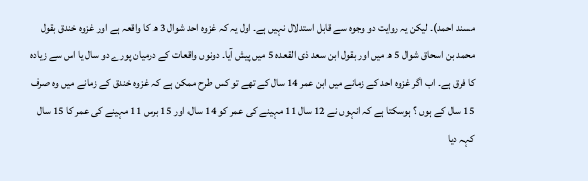مسند احمد)۔ لیکن یہ روایت دو وجوہ سے قابل استدلال نہیں ہے۔ اول یہ کہ غزوہ احد شوال 3 ھ کا واقعہ ہے اور غزوہ خندق بقول محمد بن اسحاق شوال 5 ھ میں اور بقول ابن سعد ذی القعدہ 5 میں پیش آیا۔ دونوں واقعات کے درمیان پورے دو سال یا اس سے زیادہ کا فرق ہے۔ اب اگر غزوہ احد کے زمانے میں ابن عمر 14 سال کے تھے تو کس طرح ممکن ہے کہ غزوہ خندق کے زمانے میں وہ صرف 15 سال کے ہوں ؟ ہوسکتا ہے کہ انہوں نے 12 سال 11 مہینے کی عمر کو 14 سال، اور 15 برس 11 مہینے کی عمر کا 15 سال کہہ دیا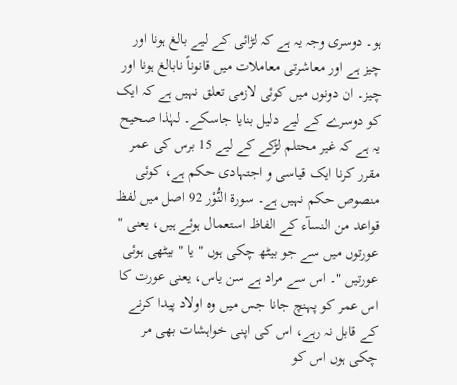ہو۔ دوسری وجہ یہ ہے کہ لڑائی کے لیے بالغ ہونا اور چیز ہے اور معاشرتی معاملات میں قانوناً نابالغ ہونا اور چیز۔ ان دونوں میں کوئی لازمی تعلق نہیں ہے کہ ایک کو دوسرے کے لیے دلیل بنایا جاسکے۔ لہٰذا صحیح یہ ہے کہ غیر محتلم لڑکے کے لیے 15 برس کی عمر مقرر کرنا ایک قیاسی و اجتہادی حکم ہے، کوئی منصوص حکم نہیں ہے۔ سورة النُّوْر 92 اصل میں لفظ قواعد من النسآء کے الفاظ استعمال ہوئے ہیں، یعنی " عورتوں میں سے جو بیٹھ چکی ہوں " یا " بیٹھی ہوئی عورتیں "۔ اس سے مراد ہے سن یاس، یعنی عورت کا اس عمر کو پہنچ جانا جس میں وہ اولاد پیدا کرنے کے قابل نہ رہے، اس کی اپنی خواہشات بھی مر چکی ہوں اس کو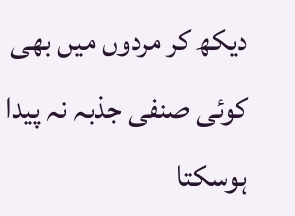دیکھ کر مردوں میں بھی کوئی صنفی جذبہ نہ پیدا ہوسکتا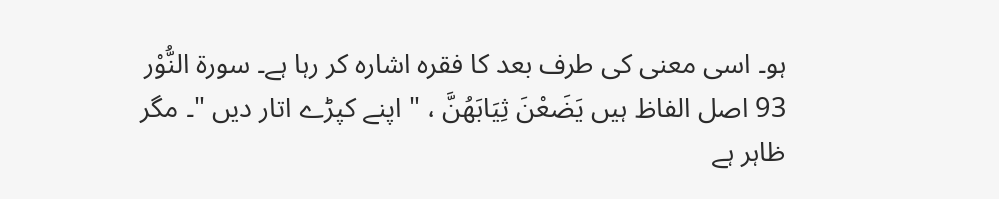ہو۔ اسی معنی کی طرف بعد کا فقرہ اشارہ کر رہا ہے۔ سورة النُّوْر 93 اصل الفاظ ہیں یَضَعْنَ ثِیَابَھُنَّ ، " اپنے کپڑے اتار دیں "۔ مگر ظاہر ہے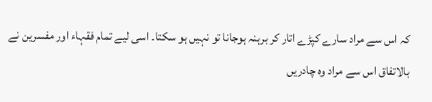کہ اس سے مراد سارے کپڑے اتار کر برہنہ ہوجانا تو نہیں ہو سکتا۔ اسی لیے تمام فقہاء اور مفسرین نے بالاتفاق اس سے مراد وہ چادریں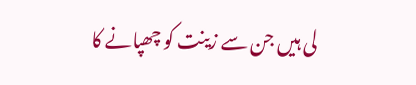لی ہیں جن سے زینت کو چھپانے کا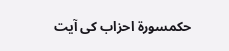حکمسورۃ احزاب کی آیت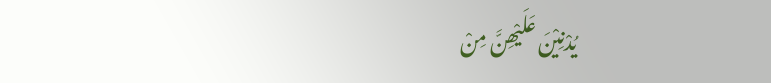یُدْنِیْنَ عَلَیْھِنَّ مِنْ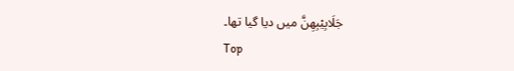جَلَابِیْبِھِنَّ میں دیا گیا تھا۔
Top